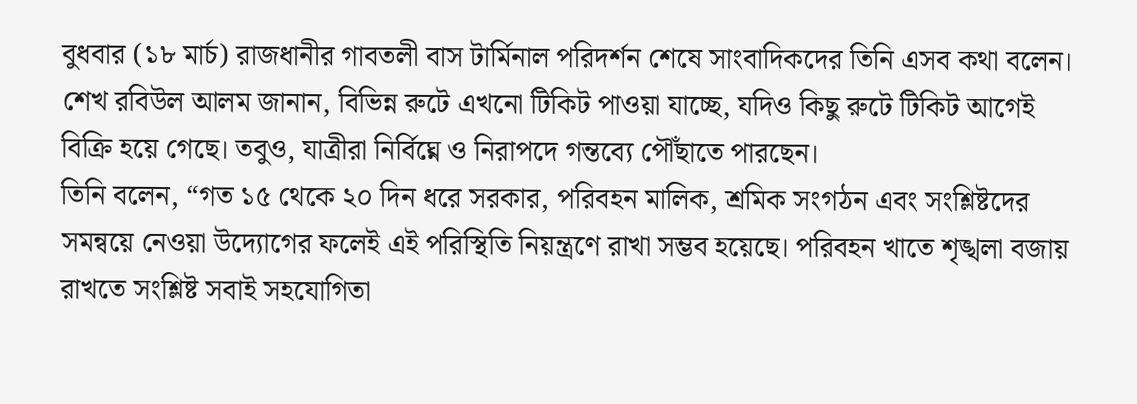বুধবার (১৮ মার্চ) রাজধানীর গাবতলী বাস টার্মিনাল পরিদর্শন শেষে সাংবাদিকদের তিনি এসব কথা বলেন।
শেখ রবিউল আলম জানান, বিভিন্ন রুটে এখনো টিকিট পাওয়া যাচ্ছে, যদিও কিছু রুটে টিকিট আগেই বিক্রি হয়ে গেছে। তবুও, যাত্রীরা নির্বিঘ্নে ও নিরাপদে গন্তব্যে পৌঁছাতে পারছেন।
তিনি বলেন, “গত ১৫ থেকে ২০ দিন ধরে সরকার, পরিবহন মালিক, শ্রমিক সংগঠন এবং সংশ্লিষ্টদের সমন্বয়ে নেওয়া উদ্যোগের ফলেই এই পরিস্থিতি নিয়ন্ত্রণে রাখা সম্ভব হয়েছে। পরিবহন খাতে শৃঙ্খলা বজায় রাখতে সংশ্লিষ্ট সবাই সহযোগিতা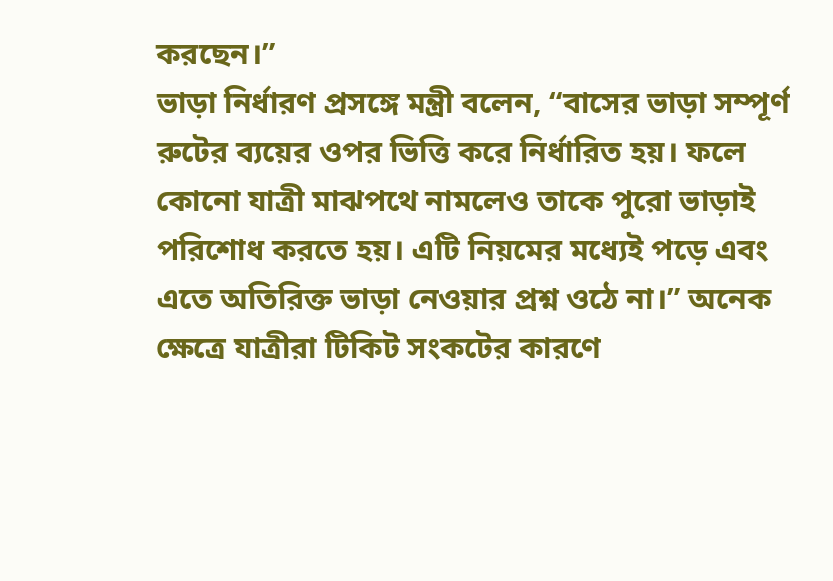করছেন।”
ভাড়া নির্ধারণ প্রসঙ্গে মন্ত্রী বলেন, “বাসের ভাড়া সম্পূর্ণ রুটের ব্যয়ের ওপর ভিত্তি করে নির্ধারিত হয়। ফলে কোনো যাত্রী মাঝপথে নামলেও তাকে পুরো ভাড়াই পরিশোধ করতে হয়। এটি নিয়মের মধ্যেই পড়ে এবং এতে অতিরিক্ত ভাড়া নেওয়ার প্রশ্ন ওঠে না।” অনেক ক্ষেত্রে যাত্রীরা টিকিট সংকটের কারণে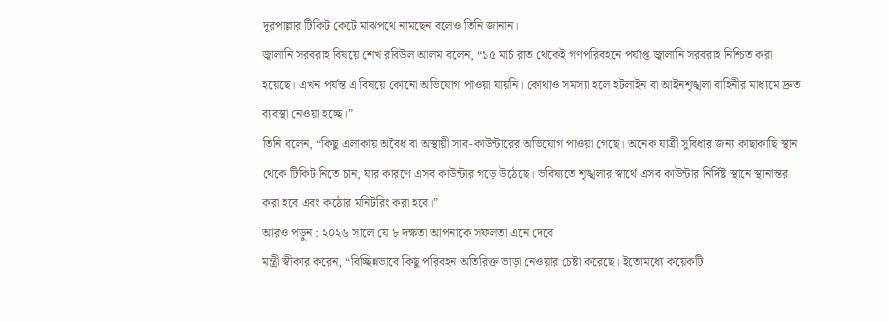দূরপাল্লার টিকিট কেটে মাঝপথে নামছেন বলেও তিনি জানান।
জ্বালানি সরবরাহ বিষয়ে শেখ রবিউল আলম বলেন, “১৫ মার্চ রাত থেকেই গণপরিবহনে পর্যাপ্ত জ্বালানি সরবরাহ নিশ্চিত করা হয়েছে। এখন পর্যন্ত এ বিষয়ে কোনো অভিযোগ পাওয়া যায়নি। কোথাও সমস্যা হলে হটলাইন বা আইনশৃঙ্খলা বাহিনীর মাধ্যমে দ্রুত ব্যবস্থা নেওয়া হচ্ছে।”
তিনি বলেন, “কিছু এলাকায় অবৈধ বা অস্থায়ী সাব-কাউন্টারের অভিযোগ পাওয়া গেছে। অনেক যাত্রী সুবিধার জন্য কাছাকাছি স্থান থেকে টিকিট নিতে চান, যার কারণে এসব কাউন্টার গড়ে উঠেছে। ভবিষ্যতে শৃঙ্খলার স্বার্থে এসব কাউন্টার নির্দিষ্ট স্থানে স্থানান্তর করা হবে এবং কঠোর মনিটরিং করা হবে।”
আরও পড়ুন : ২০২৬ সালে যে ৮ দক্ষতা আপনাকে সফলতা এনে দেবে
মন্ত্রী স্বীকার করেন, “বিচ্ছিন্নভাবে কিছু পরিবহন অতিরিক্ত ভাড়া নেওয়ার চেষ্টা করেছে। ইতোমধ্যে কয়েকটি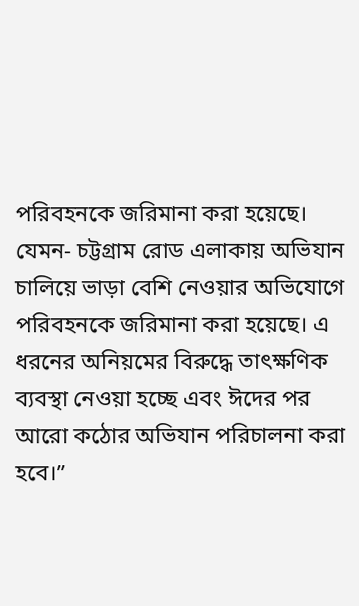পরিবহনকে জরিমানা করা হয়েছে। যেমন- চট্টগ্রাম রোড এলাকায় অভিযান চালিয়ে ভাড়া বেশি নেওয়ার অভিযোগে পরিবহনকে জরিমানা করা হয়েছে। এ ধরনের অনিয়মের বিরুদ্ধে তাৎক্ষণিক ব্যবস্থা নেওয়া হচ্ছে এবং ঈদের পর আরো কঠোর অভিযান পরিচালনা করা হবে।”